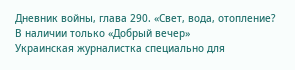Дневник войны, глава 290. «Свет, вода, отопление? В наличии только «Добрый вечер»
Украинская журналистка специально для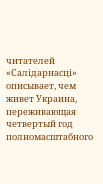читателей «Салідарнасці» описывает, чем живет Украина, переживающая четвертый год полномасштабного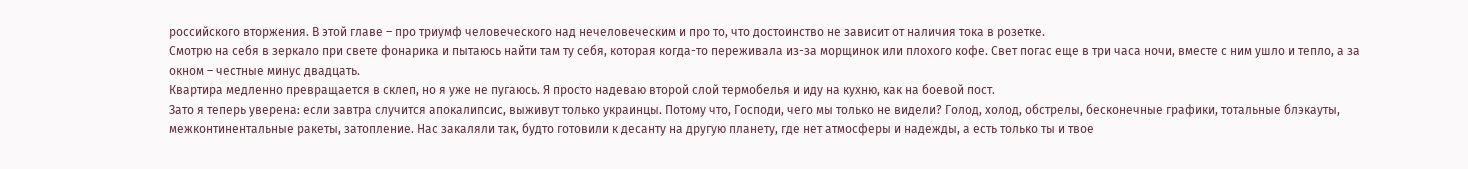российского вторжения. В этой главе – про триумф человеческого над нечеловеческим и про то, что достоинство не зависит от наличия тока в розетке.
Смотрю на себя в зеркало при свете фонарика и пытаюсь найти там ту себя, которая когда-то переживала из-за морщинок или плохого кофе. Свет погас еще в три часа ночи, вместе с ним ушло и тепло, а за окном – честные минус двадцать.
Квартира медленно превращается в склеп, но я уже не пугаюсь. Я просто надеваю второй слой термобелья и иду на кухню, как на боевой пост.
Зато я теперь уверена: если завтра случится апокалипсис, выживут только украинцы. Потому что, Господи, чего мы только не видели? Голод, холод, обстрелы, бесконечные графики, тотальные блэкауты, межконтинентальные ракеты, затопление. Нас закаляли так, будто готовили к десанту на другую планету, где нет атмосферы и надежды, а есть только ты и твое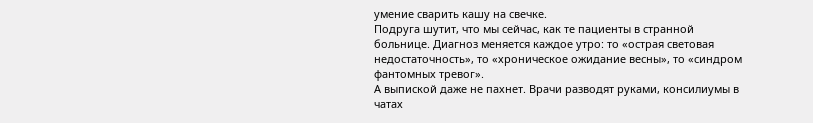умение сварить кашу на свечке.
Подруга шутит, что мы сейчас, как те пациенты в странной больнице. Диагноз меняется каждое утро: то «острая световая недостаточность», то «хроническое ожидание весны», то «синдром фантомных тревог».
А выпиской даже не пахнет. Врачи разводят руками, консилиумы в чатах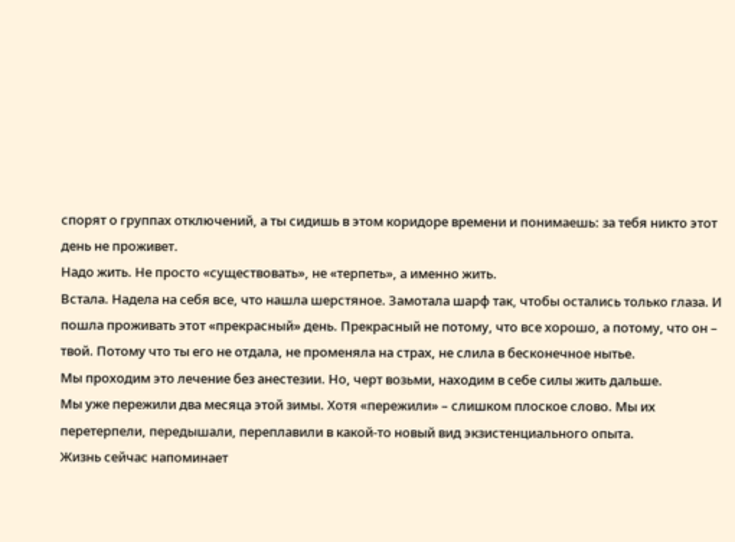спорят о группах отключений, а ты сидишь в этом коридоре времени и понимаешь: за тебя никто этот день не проживет.
Надо жить. Не просто «существовать», не «терпеть», а именно жить.
Встала. Надела на себя все, что нашла шерстяное. Замотала шарф так, чтобы остались только глаза. И пошла проживать этот «прекрасный» день. Прекрасный не потому, что все хорошо, а потому, что он – твой. Потому что ты его не отдала, не променяла на страх, не слила в бесконечное нытье.
Мы проходим это лечение без анестезии. Но, черт возьми, находим в себе силы жить дальше.
Мы уже пережили два месяца этой зимы. Хотя «пережили» – слишком плоское слово. Мы их перетерпели, передышали, переплавили в какой-то новый вид экзистенциального опыта.
Жизнь сейчас напоминает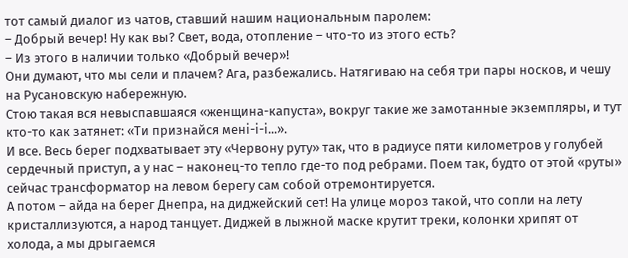тот самый диалог из чатов, ставший нашим национальным паролем:
– Добрый вечер! Ну как вы? Свет, вода, отопление – что-то из этого есть?
– Из этого в наличии только «Добрый вечер»!
Они думают, что мы сели и плачем? Ага, разбежались. Натягиваю на себя три пары носков, и чешу на Русановскую набережную.
Стою такая вся невыспавшаяся «женщина-капуста», вокруг такие же замотанные экземпляры, и тут кто-то как затянет: «Ти признайся мені-і-і...».
И все. Весь берег подхватывает эту «Червону руту» так, что в радиусе пяти километров у голубей сердечный приступ, а у нас – наконец-то тепло где-то под ребрами. Поем так, будто от этой «руты» сейчас трансформатор на левом берегу сам собой отремонтируется.
А потом – айда на берег Днепра, на диджейский сет! На улице мороз такой, что сопли на лету кристаллизуются, а народ танцует. Диджей в лыжной маске крутит треки, колонки хрипят от холода, а мы дрыгаемся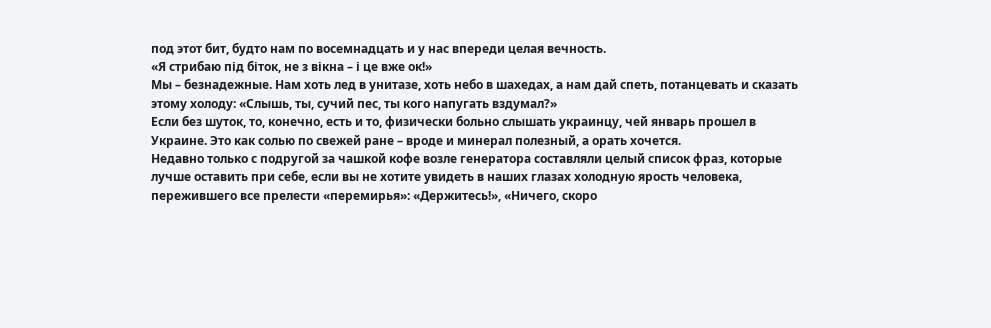под этот бит, будто нам по восемнадцать и у нас впереди целая вечность.
«Я стрибаю під біток, не з вікна – і це вже ок!»
Мы – безнадежные. Нам хоть лед в унитазе, хоть небо в шахедах, а нам дай спеть, потанцевать и сказать этому холоду: «Слышь, ты, сучий пес, ты кого напугать вздумал?»
Если без шуток, то, конечно, есть и то, физически больно слышать украинцу, чей январь прошел в Украине. Это как солью по свежей ране – вроде и минерал полезный, а орать хочется.
Недавно только с подругой за чашкой кофе возле генератора составляли целый список фраз, которые лучше оставить при себе, если вы не хотите увидеть в наших глазах холодную ярость человека, пережившего все прелести «перемирья»: «Держитесь!», «Ничего, скоро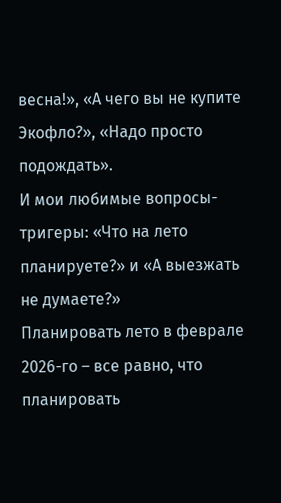весна!», «А чего вы не купите Экофло?», «Надо просто подождать».
И мои любимые вопросы-тригеры: «Что на лето планируете?» и «А выезжать не думаете?»
Планировать лето в феврале 2026-го – все равно, что планировать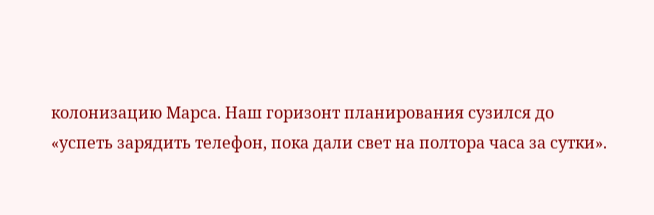колонизацию Марса. Наш горизонт планирования сузился до «успеть зарядить телефон, пока дали свет на полтора часа за сутки».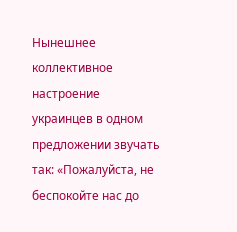Нынешнее коллективное настроение украинцев в одном предложении звучать так: «Пожалуйста, не беспокойте нас до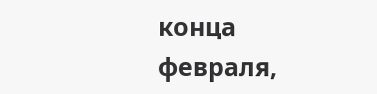конца февраля,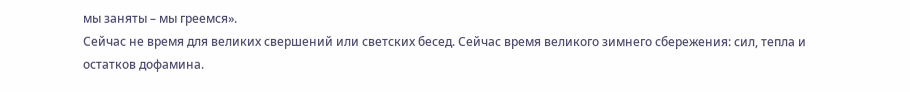мы заняты – мы греемся».
Сейчас не время для великих свершений или светских бесед. Сейчас время великого зимнего сбережения: сил, тепла и остатков дофамина.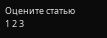Оцените статью
1 2 3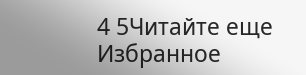4 5Читайте еще
Избранное